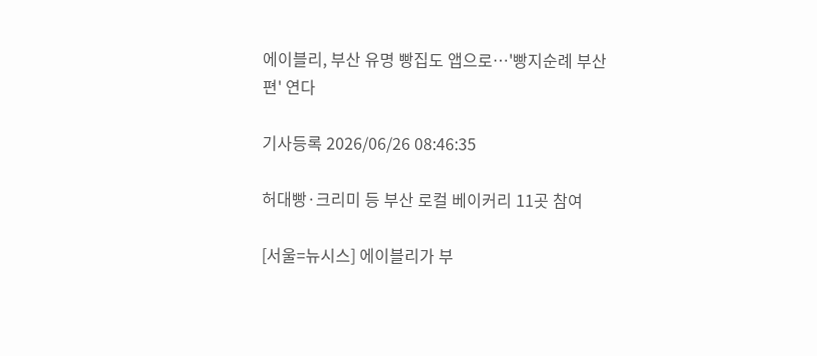에이블리, 부산 유명 빵집도 앱으로…'빵지순례 부산편' 연다

기사등록 2026/06/26 08:46:35

허대빵·크리미 등 부산 로컬 베이커리 11곳 참여

[서울=뉴시스] 에이블리가 부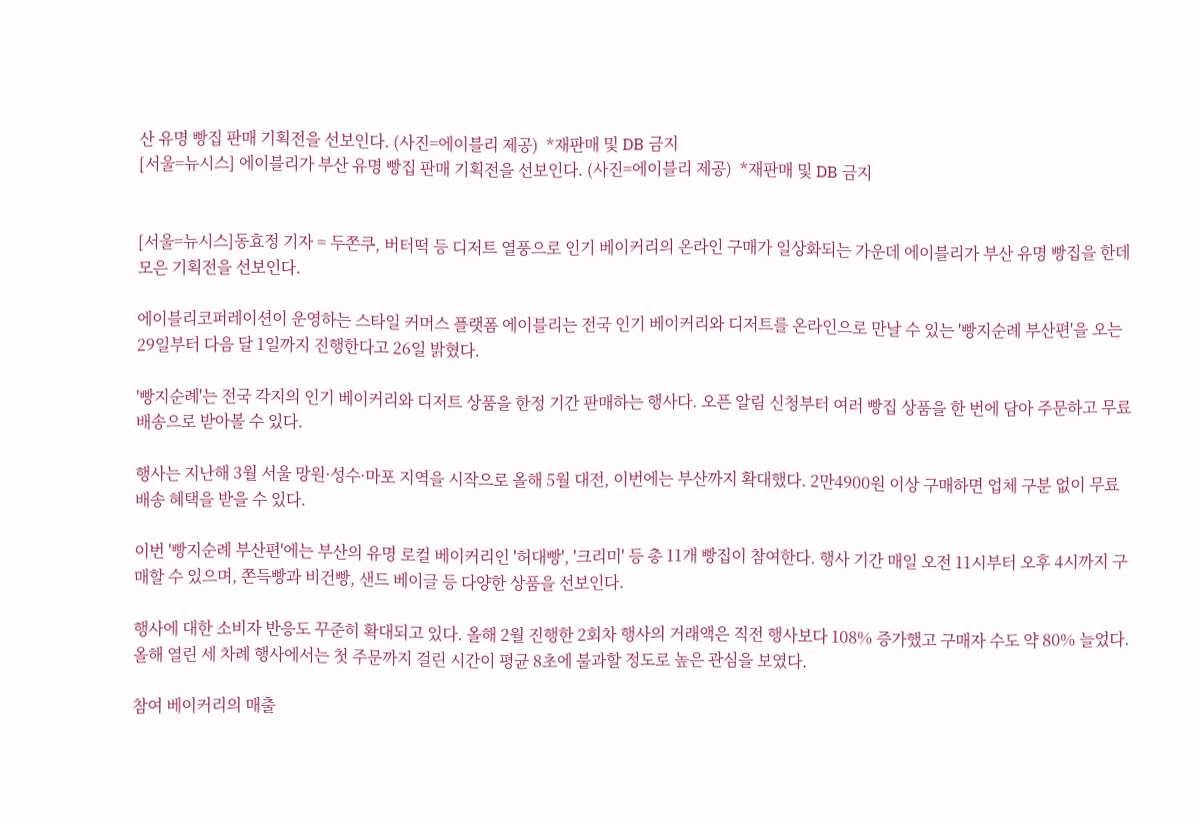산 유명 빵집 판매 기획전을 선보인다. (사진=에이블리 제공)  *재판매 및 DB 금지
[서울=뉴시스] 에이블리가 부산 유명 빵집 판매 기획전을 선보인다. (사진=에이블리 제공)  *재판매 및 DB 금지


[서울=뉴시스]동효정 기자 = 두쫀쿠, 버터떡 등 디저트 열풍으로 인기 베이커리의 온라인 구매가 일상화되는 가운데 에이블리가 부산 유명 빵집을 한데 모은 기획전을 선보인다.

에이블리코퍼레이션이 운영하는 스타일 커머스 플랫폼 에이블리는 전국 인기 베이커리와 디저트를 온라인으로 만날 수 있는 '빵지순례 부산편'을 오는 29일부터 다음 달 1일까지 진행한다고 26일 밝혔다.

'빵지순례'는 전국 각지의 인기 베이커리와 디저트 상품을 한정 기간 판매하는 행사다. 오픈 알림 신청부터 여러 빵집 상품을 한 번에 담아 주문하고 무료배송으로 받아볼 수 있다.

행사는 지난해 3월 서울 망원·성수·마포 지역을 시작으로 올해 5월 대전, 이번에는 부산까지 확대했다. 2만4900원 이상 구매하면 업체 구분 없이 무료배송 혜택을 받을 수 있다.

이번 '빵지순례 부산편'에는 부산의 유명 로컬 베이커리인 '허대빵', '크리미' 등 총 11개 빵집이 참여한다. 행사 기간 매일 오전 11시부터 오후 4시까지 구매할 수 있으며, 쫀득빵과 비건빵, 샌드 베이글 등 다양한 상품을 선보인다.

행사에 대한 소비자 반응도 꾸준히 확대되고 있다. 올해 2월 진행한 2회차 행사의 거래액은 직전 행사보다 108% 증가했고 구매자 수도 약 80% 늘었다. 올해 열린 세 차례 행사에서는 첫 주문까지 걸린 시간이 평균 8초에 불과할 정도로 높은 관심을 보였다.

참여 베이커리의 매출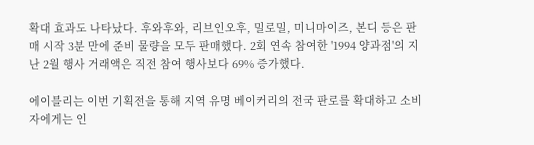확대 효과도 나타났다. 후와후와, 리브인오후, 밀로밀, 미니마이즈, 본디 등은 판매 시작 3분 만에 준비 물량을 모두 판매했다. 2회 연속 참여한 '1994 양과점'의 지난 2월 행사 거래액은 직전 참여 행사보다 69% 증가했다.

에이블리는 이번 기획전을 통해 지역 유명 베이커리의 전국 판로를 확대하고 소비자에게는 인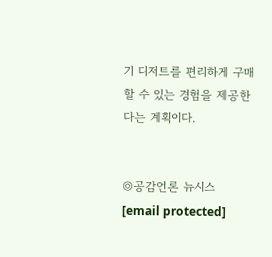기 디저트를 편리하게 구매할 수 있는 경험을 제공한다는 계획이다.


◎공감언론 뉴시스 [email protected]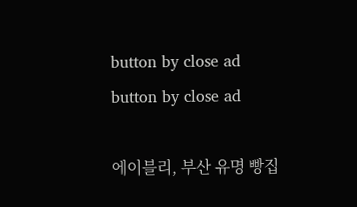button by close ad
button by close ad

에이블리, 부산 유명 빵집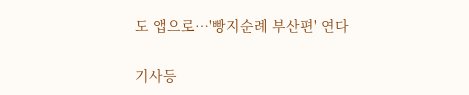도 앱으로…'빵지순례 부산편' 연다

기사등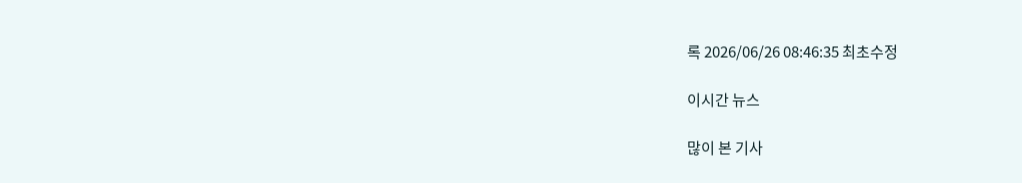록 2026/06/26 08:46:35 최초수정

이시간 뉴스

많이 본 기사